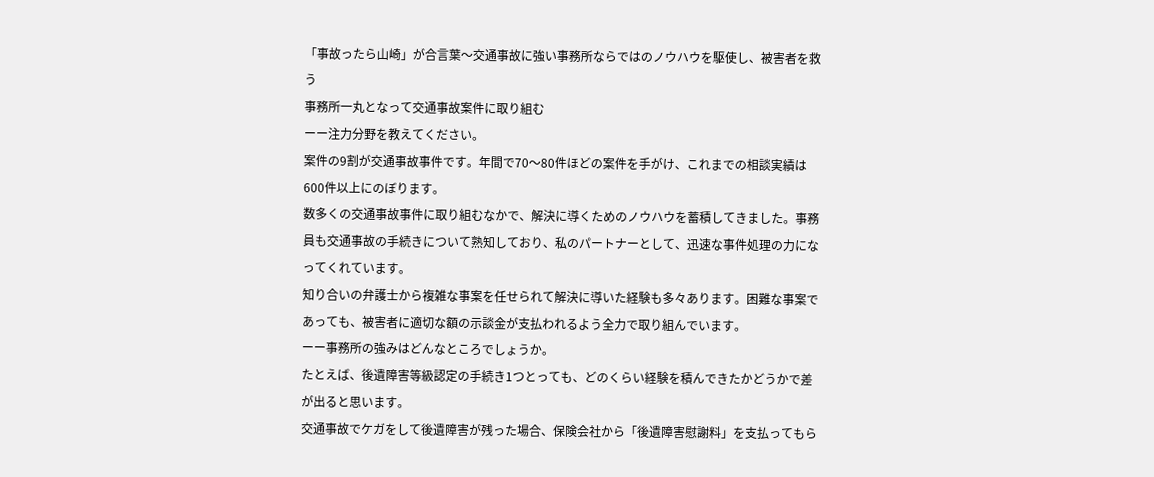「事故ったら山崎」が合言葉〜交通事故に強い事務所ならではのノウハウを駆使し、被害者を救う
事務所一丸となって交通事故案件に取り組む
ーー注力分野を教えてください。
案件の9割が交通事故事件です。年間で70〜80件ほどの案件を手がけ、これまでの相談実績は600件以上にのぼります。
数多くの交通事故事件に取り組むなかで、解決に導くためのノウハウを蓄積してきました。事務員も交通事故の手続きについて熟知しており、私のパートナーとして、迅速な事件処理の力になってくれています。
知り合いの弁護士から複雑な事案を任せられて解決に導いた経験も多々あります。困難な事案であっても、被害者に適切な額の示談金が支払われるよう全力で取り組んでいます。
ーー事務所の強みはどんなところでしょうか。
たとえば、後遺障害等級認定の手続き1つとっても、どのくらい経験を積んできたかどうかで差が出ると思います。
交通事故でケガをして後遺障害が残った場合、保険会社から「後遺障害慰謝料」を支払ってもら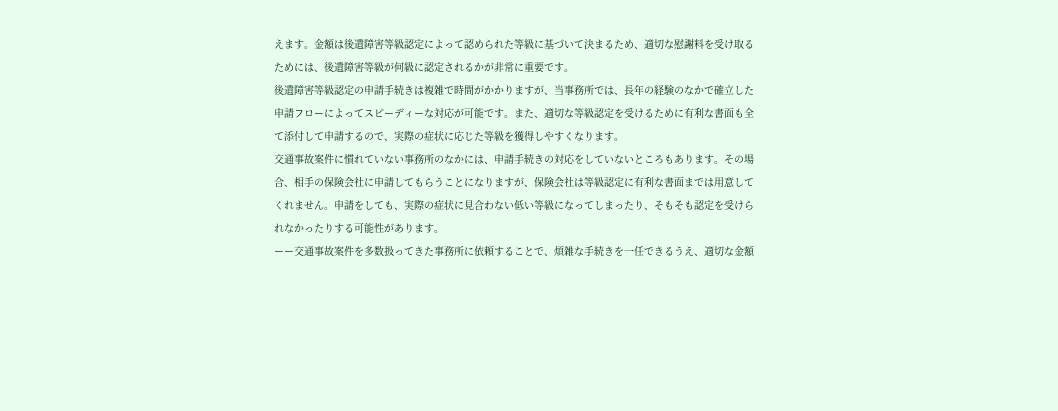えます。金額は後遺障害等級認定によって認められた等級に基づいて決まるため、適切な慰謝料を受け取るためには、後遺障害等級が何級に認定されるかが非常に重要です。
後遺障害等級認定の申請手続きは複雑で時間がかかりますが、当事務所では、長年の経験のなかで確立した申請フローによってスピーディーな対応が可能です。また、適切な等級認定を受けるために有利な書面も全て添付して申請するので、実際の症状に応じた等級を獲得しやすくなります。
交通事故案件に慣れていない事務所のなかには、申請手続きの対応をしていないところもあります。その場合、相手の保険会社に申請してもらうことになりますが、保険会社は等級認定に有利な書面までは用意してくれません。申請をしても、実際の症状に見合わない低い等級になってしまったり、そもそも認定を受けられなかったりする可能性があります。
ーー交通事故案件を多数扱ってきた事務所に依頼することで、煩雑な手続きを一任できるうえ、適切な金額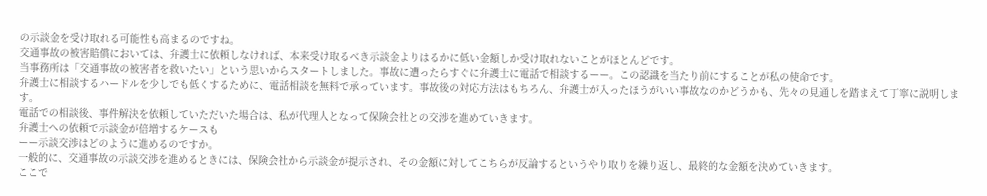の示談金を受け取れる可能性も高まるのですね。
交通事故の被害賠償においては、弁護士に依頼しなければ、本来受け取るべき示談金よりはるかに低い金額しか受け取れないことがほとんどです。
当事務所は「交通事故の被害者を救いたい」という思いからスタートしました。事故に遭ったらすぐに弁護士に電話で相談するーー。この認識を当たり前にすることが私の使命です。
弁護士に相談するハードルを少しでも低くするために、電話相談を無料で承っています。事故後の対応方法はもちろん、弁護士が入ったほうがいい事故なのかどうかも、先々の見通しを踏まえて丁寧に説明します。
電話での相談後、事件解決を依頼していただいた場合は、私が代理人となって保険会社との交渉を進めていきます。
弁護士への依頼で示談金が倍増するケースも
ーー示談交渉はどのように進めるのですか。
一般的に、交通事故の示談交渉を進めるときには、保険会社から示談金が提示され、その金額に対してこちらが反論するというやり取りを繰り返し、最終的な金額を決めていきます。
ここで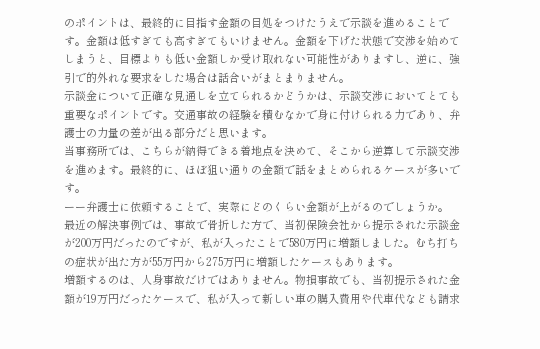のポイントは、最終的に目指す金額の目処をつけたうえで示談を進めることです。金額は低すぎても高すぎてもいけません。金額を下げた状態で交渉を始めてしまうと、目標よりも低い金額しか受け取れない可能性がありますし、逆に、強引で的外れな要求をした場合は話合いがまとまりません。
示談金について正確な見通しを立てられるかどうかは、示談交渉においてとても重要なポイントです。交通事故の経験を積むなかで身に付けられる力であり、弁護士の力量の差が出る部分だと思います。
当事務所では、こちらが納得できる着地点を決めて、そこから逆算して示談交渉を進めます。最終的に、ほぼ狙い通りの金額で話をまとめられるケースが多いです。
ーー弁護士に依頼することで、実際にどのくらい金額が上がるのでしょうか。
最近の解決事例では、事故で骨折した方で、当初保険会社から提示された示談金が200万円だったのですが、私が入ったことで580万円に増額しました。むち打ちの症状が出た方が55万円から275万円に増額したケースもあります。
増額するのは、人身事故だけではありません。物損事故でも、当初提示された金額が19万円だったケースで、私が入って新しい車の購入費用や代車代なども請求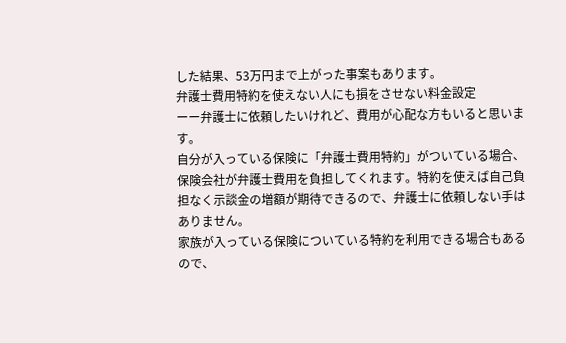した結果、53万円まで上がった事案もあります。
弁護士費用特約を使えない人にも損をさせない料金設定
ーー弁護士に依頼したいけれど、費用が心配な方もいると思います。
自分が入っている保険に「弁護士費用特約」がついている場合、保険会社が弁護士費用を負担してくれます。特約を使えば自己負担なく示談金の増額が期待できるので、弁護士に依頼しない手はありません。
家族が入っている保険についている特約を利用できる場合もあるので、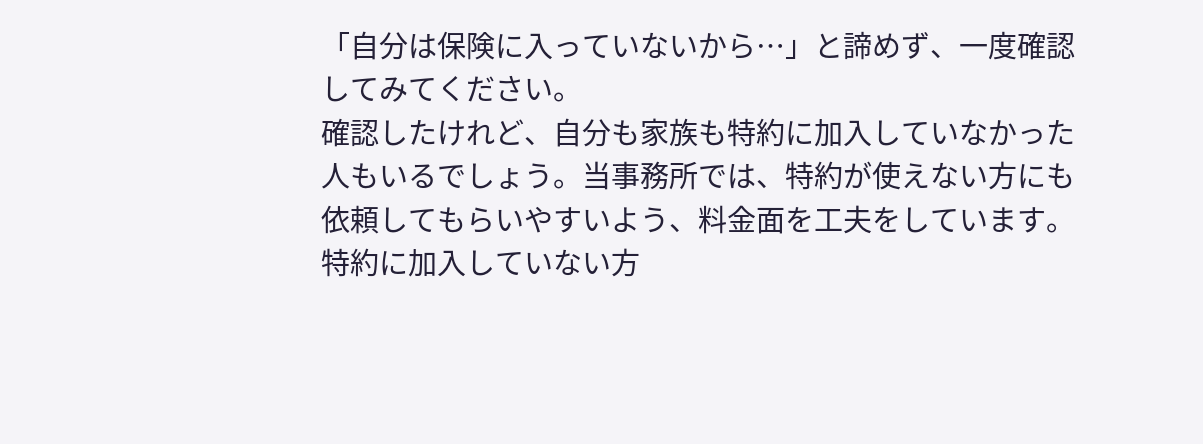「自分は保険に入っていないから…」と諦めず、一度確認してみてください。
確認したけれど、自分も家族も特約に加入していなかった人もいるでしょう。当事務所では、特約が使えない方にも依頼してもらいやすいよう、料金面を工夫をしています。特約に加入していない方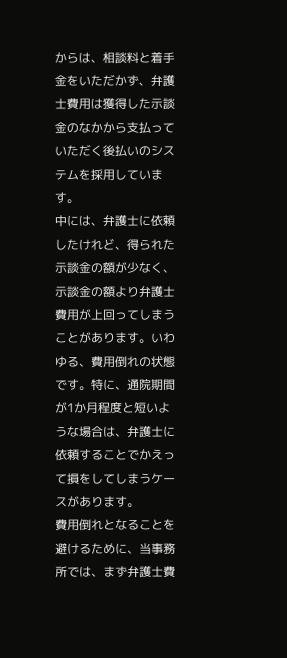からは、相談料と着手金をいただかず、弁護士費用は獲得した示談金のなかから支払っていただく後払いのシステムを採用しています。
中には、弁護士に依頼したけれど、得られた示談金の額が少なく、示談金の額より弁護士費用が上回ってしまうことがあります。いわゆる、費用倒れの状態です。特に、通院期間が1か月程度と短いような場合は、弁護士に依頼することでかえって損をしてしまうケースがあります。
費用倒れとなることを避けるために、当事務所では、まず弁護士費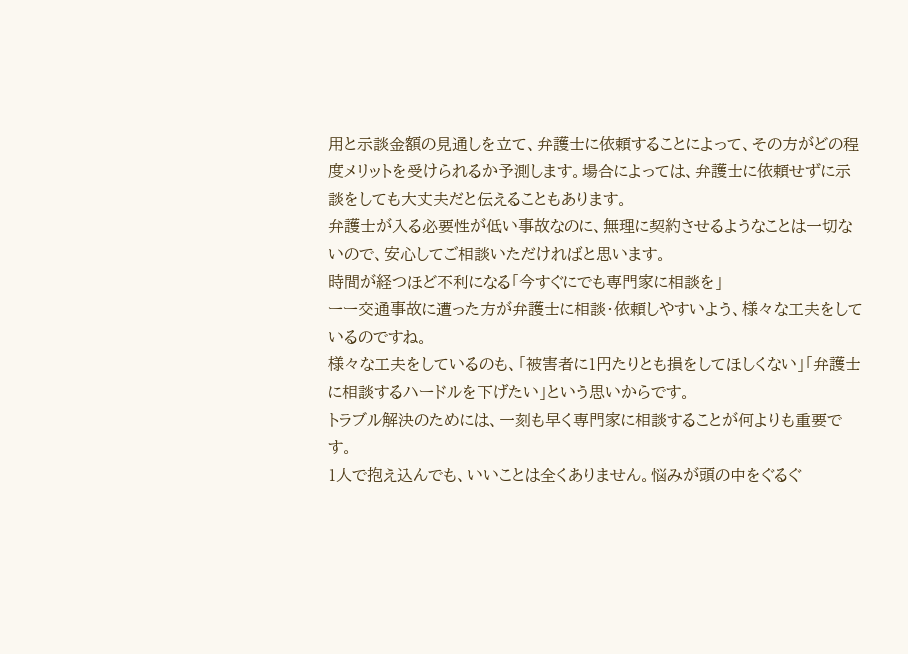用と示談金額の見通しを立て、弁護士に依頼することによって、その方がどの程度メリットを受けられるか予測します。場合によっては、弁護士に依頼せずに示談をしても大丈夫だと伝えることもあります。
弁護士が入る必要性が低い事故なのに、無理に契約させるようなことは一切ないので、安心してご相談いただければと思います。
時間が経つほど不利になる「今すぐにでも専門家に相談を」
ーー交通事故に遭った方が弁護士に相談・依頼しやすいよう、様々な工夫をしているのですね。
様々な工夫をしているのも、「被害者に1円たりとも損をしてほしくない」「弁護士に相談するハードルを下げたい」という思いからです。
トラブル解決のためには、一刻も早く専門家に相談することが何よりも重要です。
1人で抱え込んでも、いいことは全くありません。悩みが頭の中をぐるぐ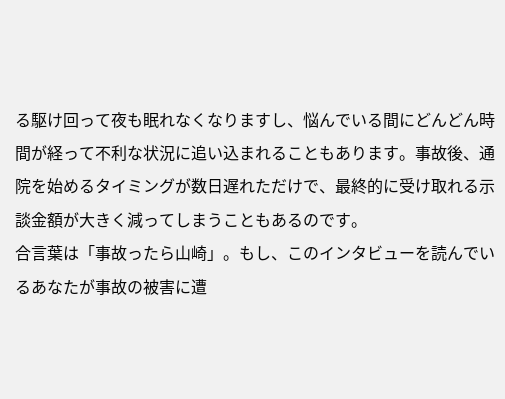る駆け回って夜も眠れなくなりますし、悩んでいる間にどんどん時間が経って不利な状況に追い込まれることもあります。事故後、通院を始めるタイミングが数日遅れただけで、最終的に受け取れる示談金額が大きく減ってしまうこともあるのです。
合言葉は「事故ったら山崎」。もし、このインタビューを読んでいるあなたが事故の被害に遭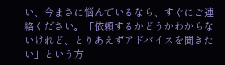い、今まさに悩んでいるなら、すぐにご連絡ください。「依頼するかどうかわからないけれど、とりあえずアドバイスを聞きたい」という方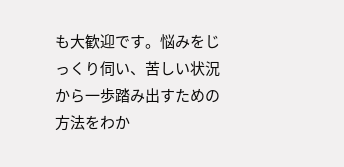も大歓迎です。悩みをじっくり伺い、苦しい状況から一歩踏み出すための方法をわか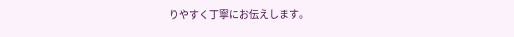りやすく丁寧にお伝えします。